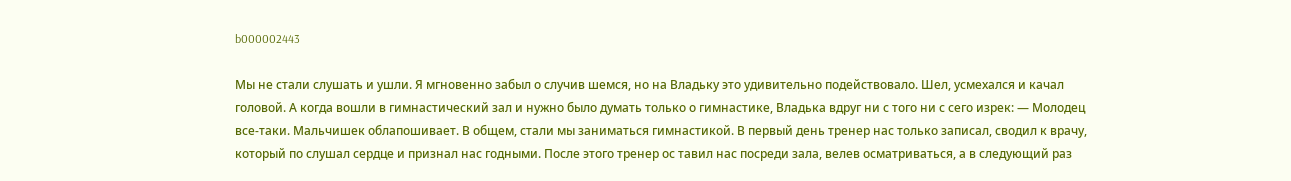b000002443

Мы не стали слушать и ушли. Я мгновенно забыл о случив шемся, но на Владьку это удивительно подействовало. Шел, усмехался и качал головой. А когда вошли в гимнастический зал и нужно было думать только о гимнастике, Владька вдруг ни с того ни с сего изрек: — Молодец все-таки. Мальчишек облапошивает. В общем, стали мы заниматься гимнастикой. В первый день тренер нас только записал, сводил к врачу, который по слушал сердце и признал нас годными. После этого тренер ос тавил нас посреди зала, велев осматриваться, а в следующий раз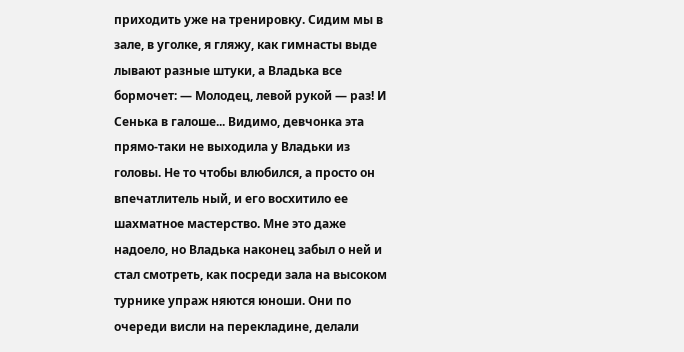приходить уже на тренировку. Сидим мы в зале, в уголке, я гляжу, как гимнасты выде лывают разные штуки, а Владька все бормочет: — Молодец, левой рукой — раз! И Сенька в галоше... Видимо, девчонка эта прямо-таки не выходила у Владьки из головы. Не то чтобы влюбился, а просто он впечатлитель ный, и его восхитило ее шахматное мастерство. Мне это даже надоело, но Владька наконец забыл о ней и стал смотреть, как посреди зала на высоком турнике упраж няются юноши. Они по очереди висли на перекладине, делали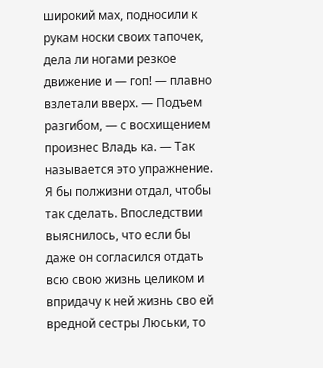широкий мах, подносили к рукам носки своих тапочек, дела ли ногами резкое движение и — гоп! — плавно взлетали вверх. — Подъем разгибом, — с восхищением произнес Владь ка. — Так называется это упражнение. Я бы полжизни отдал, чтобы так сделать. Впоследствии выяснилось, что если бы даже он согласился отдать всю свою жизнь целиком и впридачу к ней жизнь сво ей вредной сестры Люськи, то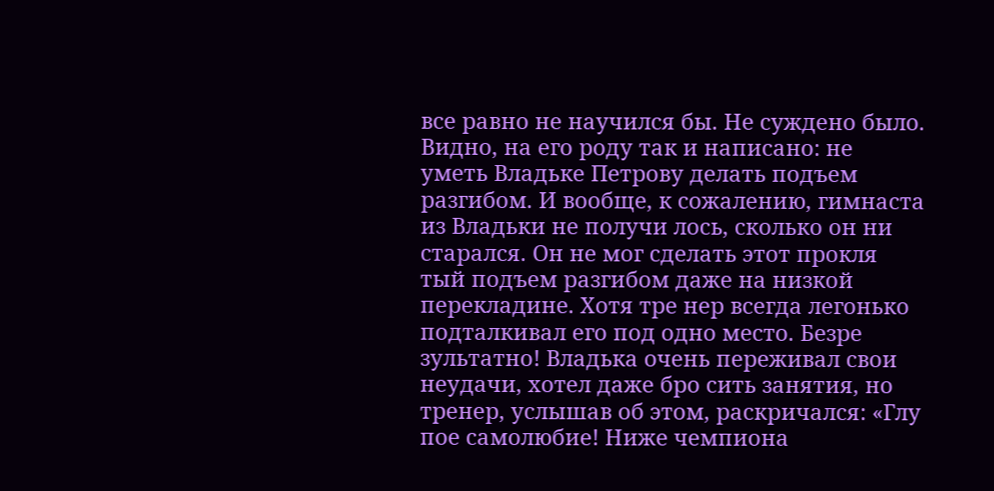все равно не научился бы. Не суждено было. Видно, на его роду так и написано: не уметь Владьке Петрову делать подъем разгибом. И вообще, к сожалению, гимнаста из Владьки не получи лось, сколько он ни старался. Он не мог сделать этот прокля тый подъем разгибом даже на низкой перекладине. Хотя тре нер всегда легонько подталкивал его под одно место. Безре зультатно! Владька очень переживал свои неудачи, хотел даже бро сить занятия, но тренер, услышав об этом, раскричался: «Глу пое самолюбие! Ниже чемпиона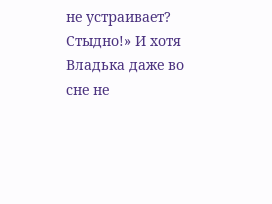не устраивает? Стыдно!» И хотя Владька даже во сне не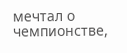мечтал о чемпионстве,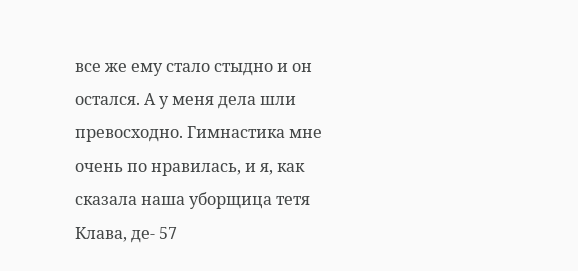все же ему стало стыдно и он остался. А у меня дела шли превосходно. Гимнастика мне очень по нравилась, и я, как сказала наша уборщица тетя Клава, де- 57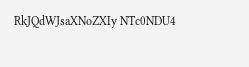RkJQdWJsaXNoZXIy NTc0NDU4